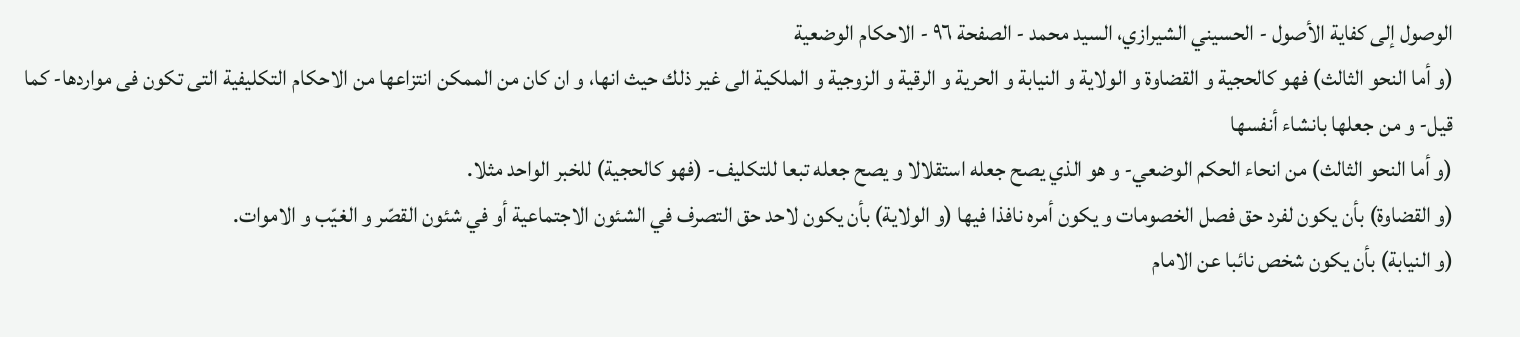الوصول إلى كفاية الأصول - الحسيني الشيرازي، السيد محمد - الصفحة ٩٦ - الاحكام الوضعية
(و أما النحو الثالث) فهو كالحجية و القضاوة و الولاية و النيابة و الحرية و الرقية و الزوجية و الملكية الى غير ذلك حيث انها، و ان كان من الممكن انتزاعها من الاحكام التكليفية التى تكون فى مواردها- كما قيل- و من جعلها بانشاء أنفسها
(و أما النحو الثالث) من انحاء الحكم الوضعي- و هو الذي يصح جعله استقلالا و يصح جعله تبعا للتكليف- (فهو كالحجية) للخبر الواحد مثلا.
(و القضاوة) بأن يكون لفرد حق فصل الخصومات و يكون أمره نافذا فيها (و الولاية) بأن يكون لاحد حق التصرف في الشئون الاجتماعية أو في شئون القصّر و الغيّب و الاموات.
(و النيابة) بأن يكون شخص نائبا عن الامام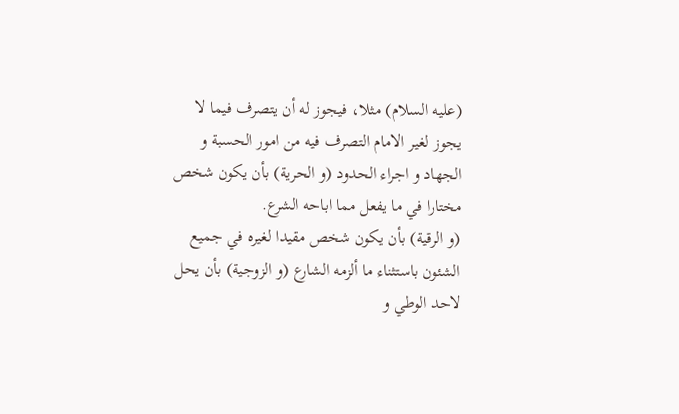(عليه السلام) مثلا، فيجوز له أن يتصرف فيما لا يجوز لغير الامام التصرف فيه من امور الحسبة و الجهاد و اجراء الحدود (و الحرية) بأن يكون شخص مختارا في ما يفعل مما اباحه الشرع.
(و الرقية) بأن يكون شخص مقيدا لغيره في جميع الشئون باستثناء ما ألزمه الشارع (و الزوجية) بأن يحل لاحد الوطي و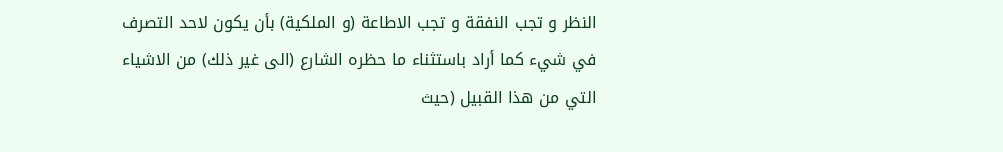النظر و تجب النفقة و تجب الاطاعة (و الملكية) بأن يكون لاحد التصرف في شيء كما أراد باستثناء ما حظره الشارع (الى غير ذلك) من الاشياء التي من هذا القبيل (حيث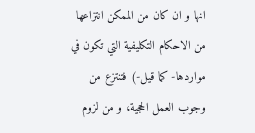انها و ان كان من الممكن انتزاعها من الاحكام التكليفية التي تكون في مواردها- كما قيل-) فتنتزع من وجوب العمل الحجية، و من لزوم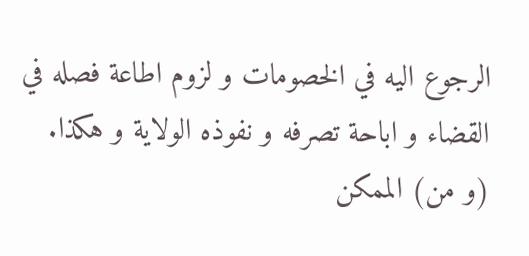الرجوع اليه في الخصومات و لزوم اطاعة فصله في القضاء و اباحة تصرفه و نفوذه الولاية و هكذا.
(و من) الممكن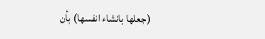(جعلها بانشاء انفسها) بأن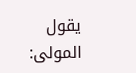يقول المولى: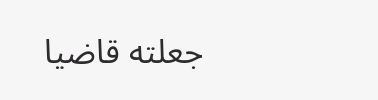جعلته قاضيا